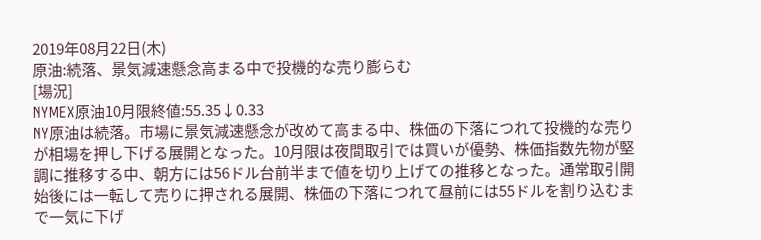2019年08月22日(木)
原油:続落、景気減速懸念高まる中で投機的な売り膨らむ
[場況]
NYMEX原油10月限終値:55.35↓0.33
NY原油は続落。市場に景気減速懸念が改めて高まる中、株価の下落につれて投機的な売りが相場を押し下げる展開となった。10月限は夜間取引では買いが優勢、株価指数先物が堅調に推移する中、朝方には56ドル台前半まで値を切り上げての推移となった。通常取引開始後には一転して売りに押される展開、株価の下落につれて昼前には55ドルを割り込むまで一気に下げ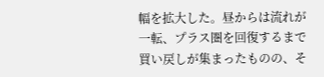幅を拡大した。昼からは流れが一転、プラス圏を回復するまで買い戻しが集まったものの、そ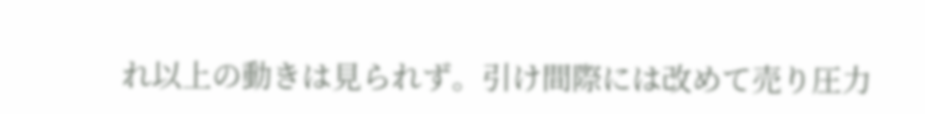れ以上の動きは見られず。引け間際には改めて売り圧力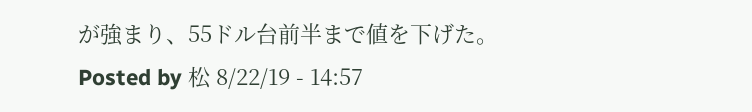が強まり、55ドル台前半まで値を下げた。
Posted by 松 8/22/19 - 14:57